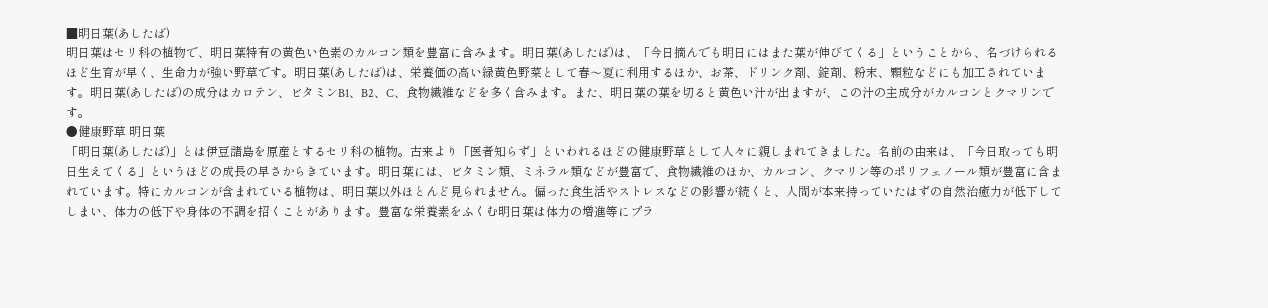■明日葉(あしたば)
明日葉はセリ科の植物で、明日葉特有の黄色い色素のカルコン類を豊富に含みます。明日葉(あしたば)は、「今日摘んでも明日にはまた葉が伸びてくる」ということから、名づけられるほど生育が早く、生命力が強い野草です。明日葉(あしたば)は、栄養価の高い緑黄色野菜として春〜夏に利用するほか、お茶、ドリンク剤、錠剤、粉末、顆粒などにも加工されています。明日葉(あしたば)の成分はカロテン、ビタミンB1、B2、C、食物繊維などを多く含みます。また、明日葉の葉を切ると黄色い汁が出ますが、この汁の主成分がカルコンとクマリンです。
●健康野草 明日葉
「明日葉(あしたば)」とは伊豆諸島を原産とするセリ科の植物。古来より「医者知らず」といわれるほどの健康野草として人々に親しまれてきました。名前の由来は、「今日取っても明日生えてくる」というほどの成長の早さからきています。明日葉には、ビタミン類、ミネラル類などが豊富で、食物繊維のほか、カルコン、クマリン等のポリフェノール類が豊富に含まれています。特にカルコンが含まれている植物は、明日葉以外ほとんど見られません。偏った食生活やストレスなどの影響が続くと、人間が本来持っていたはずの自然治癒力が低下してしまい、体力の低下や身体の不調を招くことがあります。豊富な栄養素をふくむ明日葉は体力の増進等にプラ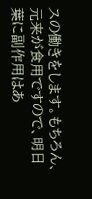スの働きをします。もちろん、元来が食用ですので、明日葉に副作用はあ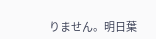りません。明日葉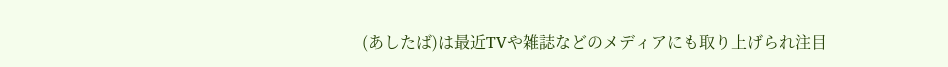(あしたば)は最近TVや雑誌などのメディアにも取り上げられ注目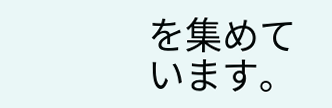を集めています。